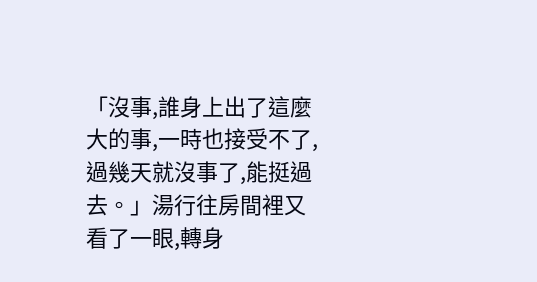「沒事,誰身上出了這麼大的事,一時也接受不了,過幾天就沒事了,能挺過去。」湯行往房間裡又看了一眼,轉身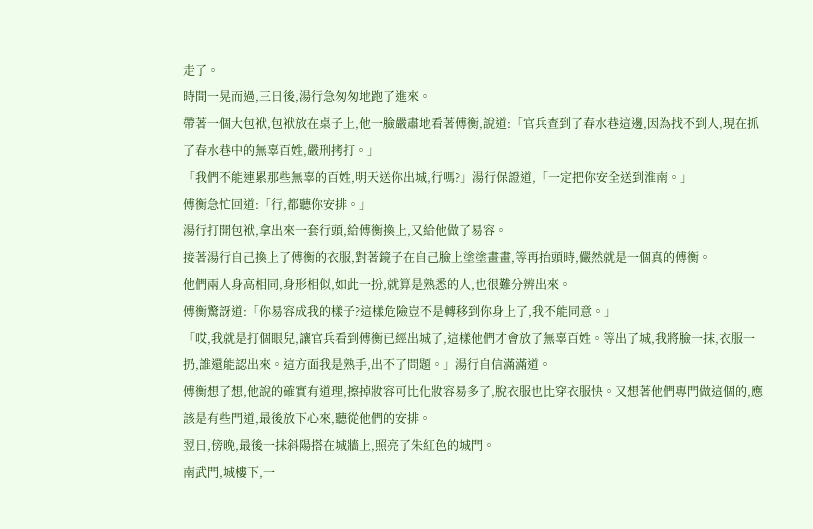走了。
時間一晃而過,三日後,湯行急匆匆地跑了進來。
帶著一個大包袱,包袱放在桌子上,他一臉嚴肅地看著傅衡,說道:「官兵查到了春水巷這邊,因為找不到人,現在抓了春水巷中的無辜百姓,嚴刑拷打。」
「我們不能連累那些無辜的百姓,明天送你出城,行嗎?」湯行保證道,「一定把你安全送到淮南。」
傅衡急忙回道:「行,都聽你安排。」
湯行打開包袱,拿出來一套行頭,給傅衡換上,又給他做了易容。
接著湯行自己換上了傅衡的衣服,對著鏡子在自己臉上塗塗畫畫,等再抬頭時,儼然就是一個真的傅衡。
他們兩人身高相同,身形相似,如此一扮,就算是熟悉的人,也很難分辨出來。
傅衡驚訝道:「你易容成我的樣子?這樣危險豈不是轉移到你身上了,我不能同意。」
「哎,我就是打個眼兒,讓官兵看到傅衡已經出城了,這樣他們才會放了無辜百姓。等出了城,我將臉一抹,衣服一扔,誰還能認出來。這方面我是熟手,出不了問題。」湯行自信滿滿道。
傅衡想了想,他說的確實有道理,擦掉妝容可比化妝容易多了,脫衣服也比穿衣服快。又想著他們專門做這個的,應該是有些門道,最後放下心來,聽從他們的安排。
翌日,傍晚,最後一抹斜陽搭在城牆上,照亮了朱紅色的城門。
南武門,城樓下,一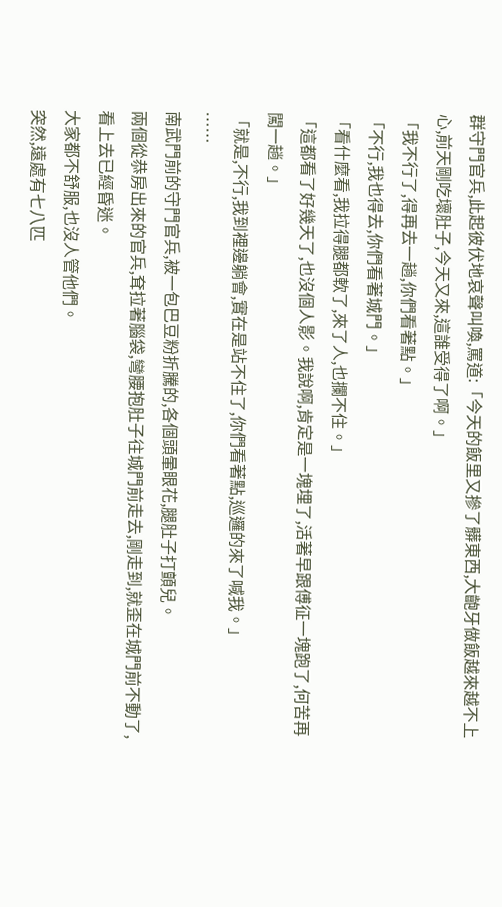群守門官兵,此起彼伏地哀聲叫喚,罵道:「今天的飯里又摻了髒東西,大齙牙做飯越來越不上心,前天剛吃壞肚子,今天又來,這誰受得了啊。」
「我不行了,得再去一趟,你們看著點。」
「不行,我也得去,你們看著城門。」
「看什麼看,我拉得腿都軟了,來了人,也攔不住。」
「這都看了好幾天了,也沒個人影。我說啊,肯定是一塊埋了,活著早跟傅征一塊跑了,何苦再闖一趟。」
「就是,不行,我到裡邊躺會,實在是站不住了,你們看著點,巡邏的來了喊我。」
……
南武門前的守門官兵,被一包巴豆粉折騰的,各個頭暈眼花,腿肚子打顫兒。
兩個從恭房出來的官兵,耷拉著腦袋,彎腰抱肚子往城門前走去,剛走到,就歪在城門前不動了,看上去已經昏迷。
大家都不舒服,也沒人管他們。
突然,遠處有七八匹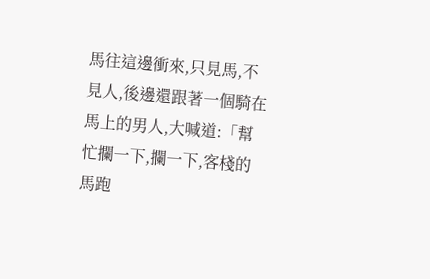馬往這邊衝來,只見馬,不見人,後邊還跟著一個騎在馬上的男人,大喊道:「幫忙攔一下,攔一下,客棧的馬跑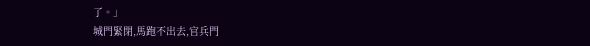了。」
城門緊閉,馬跑不出去,官兵門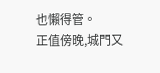也懶得管。
正值傍晚,城門又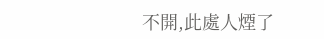不開,此處人煙了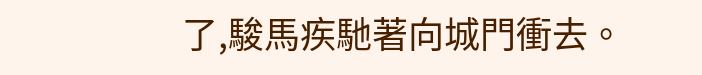了,駿馬疾馳著向城門衝去。